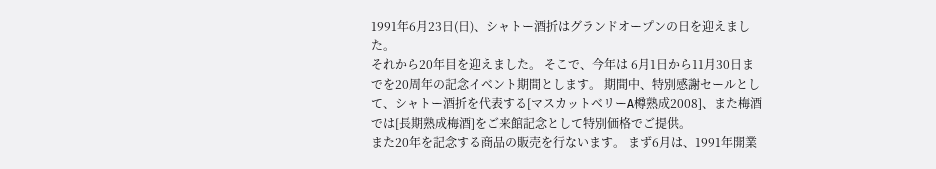1991年6月23日(日)、シャトー酒折はグランドオープンの日を迎えました。
それから20年目を迎えました。 そこで、今年は 6月1日から11月30日までを20周年の記念イベント期間とします。 期間中、特別感謝セールとして、シャトー酒折を代表する[マスカットベリーA樽熟成2008]、また梅酒では[長期熟成梅酒]をご来館記念として特別価格でご提供。
また20年を記念する商品の販売を行ないます。 まず6月は、1991年開業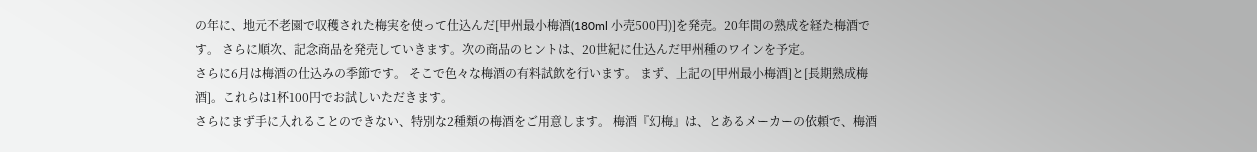の年に、地元不老園で収穫された梅実を使って仕込んだ[甲州最小梅酒(180ml 小売500円)]を発売。20年間の熟成を経た梅酒です。 さらに順次、記念商品を発売していきます。次の商品のヒントは、20世紀に仕込んだ甲州種のワインを予定。
さらに6月は梅酒の仕込みの季節です。 そこで色々な梅酒の有料試飲を行います。 まず、上記の[甲州最小梅酒]と[長期熟成梅酒]。これらは1杯100円でお試しいただきます。
さらにまず手に入れることのできない、特別な2種類の梅酒をご用意します。 梅酒『幻梅』は、とあるメーカーの依頼で、梅酒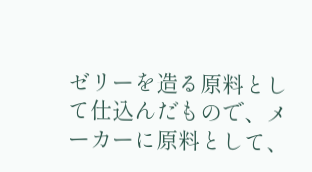ゼリーを造る原料として仕込んだもので、メーカーに原料として、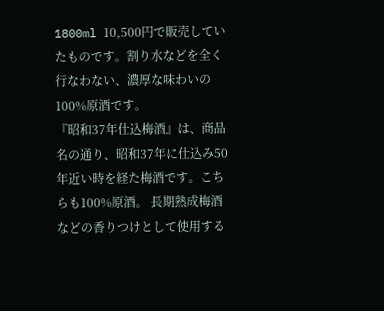1800ml 10,500円で販売していたものです。割り水などを全く行なわない、濃厚な味わいの100%原酒です。
『昭和37年仕込梅酒』は、商品名の通り、昭和37年に仕込み50年近い時を経た梅酒です。こちらも100%原酒。 長期熟成梅酒などの香りつけとして使用する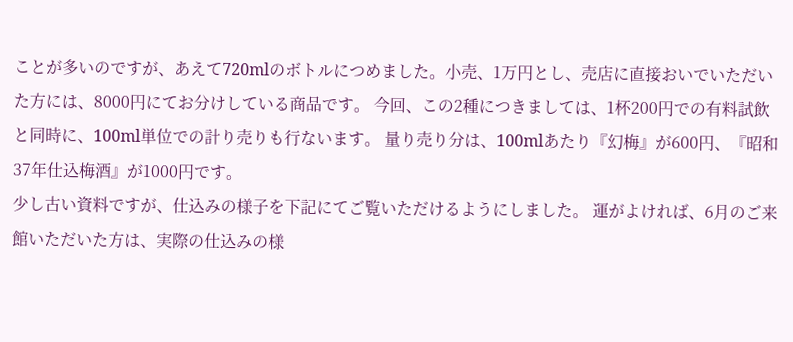ことが多いのですが、あえて720mlのボトルにつめました。小売、1万円とし、売店に直接おいでいただいた方には、8000円にてお分けしている商品です。 今回、この2種につきましては、1杯200円での有料試飲と同時に、100ml単位での計り売りも行ないます。 量り売り分は、100mlあたり『幻梅』が600円、『昭和37年仕込梅酒』が1000円です。
少し古い資料ですが、仕込みの様子を下記にてご覧いただけるようにしました。 運がよければ、6月のご来館いただいた方は、実際の仕込みの様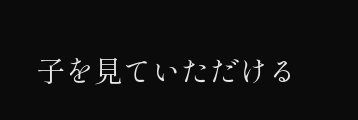子を見ていただける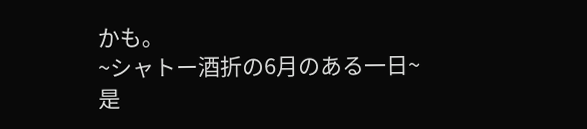かも。
~シャトー酒折の6月のある一日~
是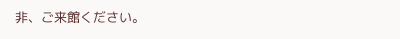非、ご来館ください。